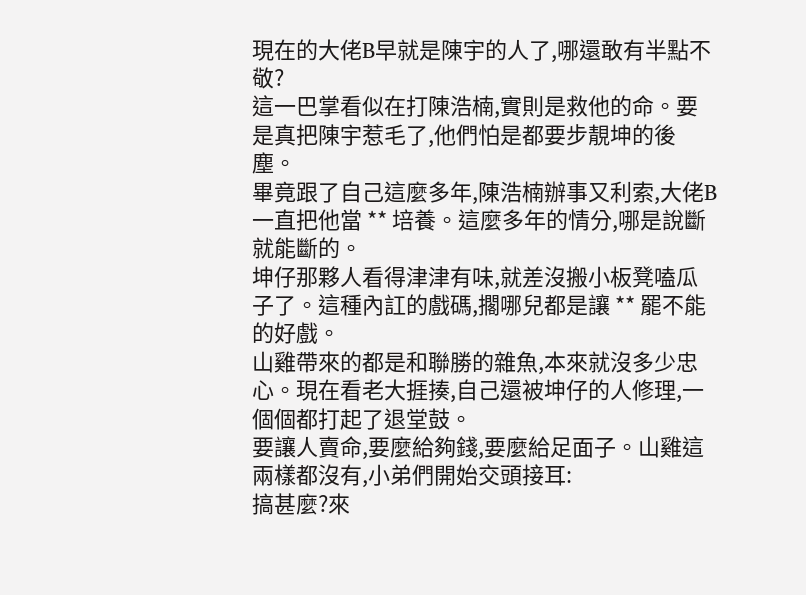現在的大佬B早就是陳宇的人了,哪還敢有半點不敬?
這一巴掌看似在打陳浩楠,實則是救他的命。要是真把陳宇惹毛了,他們怕是都要步靚坤的後塵。
畢竟跟了自己這麼多年,陳浩楠辦事又利索,大佬B一直把他當 ** 培養。這麼多年的情分,哪是說斷就能斷的。
坤仔那夥人看得津津有味,就差沒搬小板凳嗑瓜子了。這種內訌的戲碼,擱哪兒都是讓 ** 罷不能的好戲。
山雞帶來的都是和聯勝的雜魚,本來就沒多少忠心。現在看老大捱揍,自己還被坤仔的人修理,一個個都打起了退堂鼓。
要讓人賣命,要麼給夠錢,要麼給足面子。山雞這兩樣都沒有,小弟們開始交頭接耳:
搞甚麼?來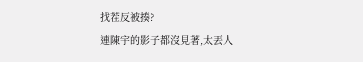找茬反被揍?
連陳宇的影子都沒見著,太丟人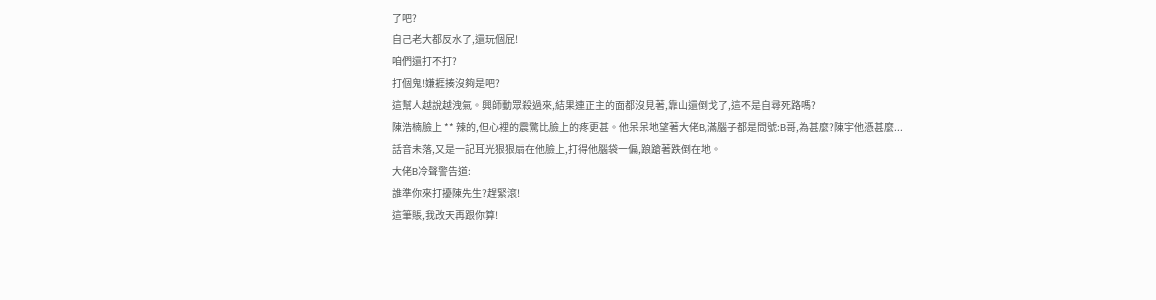了吧?
自己老大都反水了,還玩個屁!
咱們還打不打?
打個鬼!嫌捱揍沒夠是吧?
這幫人越說越洩氣。興師動眾殺過來,結果連正主的面都沒見著,靠山還倒戈了,這不是自尋死路嗎?
陳浩楠臉上 ** 辣的,但心裡的震驚比臉上的疼更甚。他呆呆地望著大佬B,滿腦子都是問號:B哥,為甚麼?陳宇他憑甚麼...
話音未落,又是一記耳光狠狠扇在他臉上,打得他腦袋一偏,踉蹌著跌倒在地。
大佬B冷聲警告道:
誰準你來打擾陳先生?趕緊滾!
這筆賬,我改天再跟你算!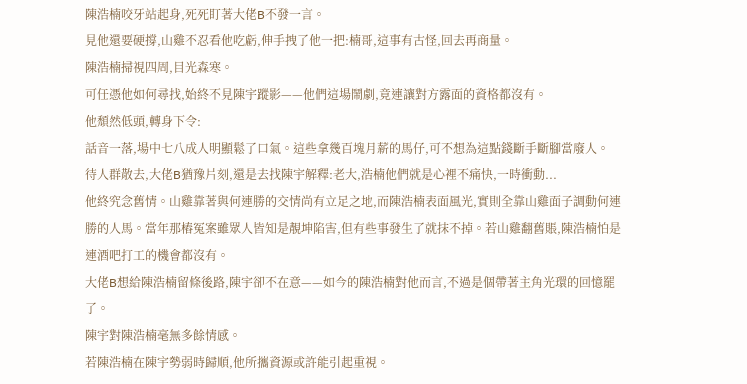陳浩楠咬牙站起身,死死盯著大佬B不發一言。
見他還要硬撐,山雞不忍看他吃虧,伸手拽了他一把:楠哥,這事有古怪,回去再商量。
陳浩楠掃視四周,目光森寒。
可任憑他如何尋找,始終不見陳宇蹤影——他們這場鬧劇,竟連讓對方露面的資格都沒有。
他頹然低頭,轉身下令:
話音一落,場中七八成人明顯鬆了口氣。這些拿幾百塊月薪的馬仔,可不想為這點錢斷手斷腳當廢人。
待人群散去,大佬B猶豫片刻,還是去找陳宇解釋:老大,浩楠他們就是心裡不痛快,一時衝動...
他終究念舊情。山雞靠著與何連勝的交情尚有立足之地,而陳浩楠表面風光,實則全靠山雞面子調動何連勝的人馬。當年那樁冤案雖眾人皆知是靚坤陷害,但有些事發生了就抹不掉。若山雞翻舊賬,陳浩楠怕是連酒吧打工的機會都沒有。
大佬B想給陳浩楠留條後路,陳宇卻不在意——如今的陳浩楠對他而言,不過是個帶著主角光環的回憶罷了。
陳宇對陳浩楠毫無多餘情感。
若陳浩楠在陳宇勢弱時歸順,他所攜資源或許能引起重視。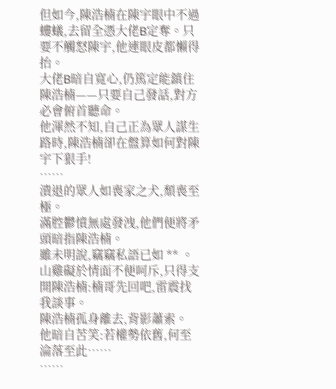但如今,陳浩楠在陳宇眼中不過螻蟻,去留全憑大佬B定奪。只要不觸怒陳宇,他連眼皮都懶得抬。
大佬B暗自寬心,仍篤定能鎮住陳浩楠——只要自己發話,對方必會俯首聽命。
他渾然不知,自己正為眾人謀生路時,陳浩楠卻在盤算如何對陳宇下狠手!
……
潰退的眾人如喪家之犬,頹喪至極。
滿腔鬱憤無處發洩,他們便將矛頭暗指陳浩楠。
雖未明說,竊竊私語已如 ** 。山雞礙於情面不便呵斥,只得支開陳浩楠:楠哥先回吧,雷震找我談事。
陳浩楠孤身離去,背影蕭索。
他暗自苦笑:若權勢依舊,何至淪落至此……
……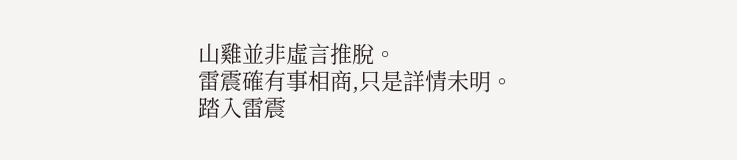山雞並非虛言推脫。
雷震確有事相商,只是詳情未明。
踏入雷震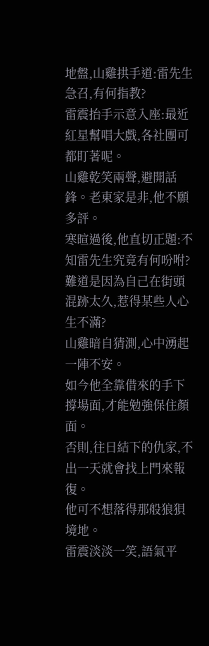地盤,山雞拱手道:雷先生急召,有何指教?
雷震抬手示意入座:最近紅星幫唱大戲,各社團可都盯著呢。
山雞乾笑兩聲,避開話鋒。老東家是非,他不願多評。
寒暄過後,他直切正題:不知雷先生究竟有何吩咐?
難道是因為自己在街頭混跡太久,惹得某些人心生不滿?
山雞暗自猜測,心中湧起一陣不安。
如今他全靠借來的手下撐場面,才能勉強保住顏面。
否則,往日結下的仇家,不出一天就會找上門來報復。
他可不想落得那般狼狽境地。
雷震淡淡一笑,語氣平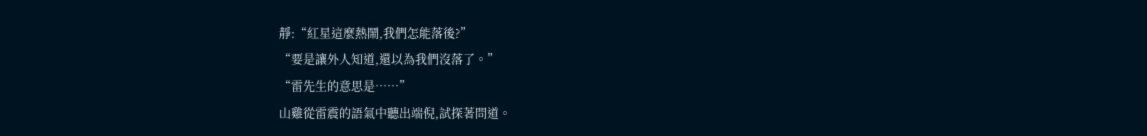靜:“紅星這麼熱鬧,我們怎能落後?”
“要是讓外人知道,還以為我們沒落了。”
“雷先生的意思是……”
山雞從雷震的語氣中聽出端倪,試探著問道。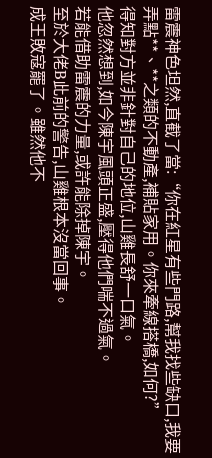雷震神色坦然,直截了當:“你在紅星有些門路,幫我找些缺口,我要弄點**、**之類的不動產,補貼家用。你來牽線搭橋,如何?”
得知對方並非針對自己的地位,山雞長舒一口氣。
他忽然想到,如今陳宇風頭正盛,壓得他們喘不過氣。
若能借助雷震的力量,或許能除掉陳宇。
至於大佬B此前的警告,山雞根本沒當回事。
成王敗寇罷了。雖然他不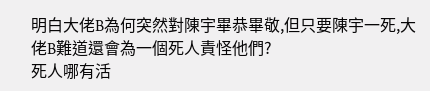明白大佬B為何突然對陳宇畢恭畢敬,但只要陳宇一死,大佬B難道還會為一個死人責怪他們?
死人哪有活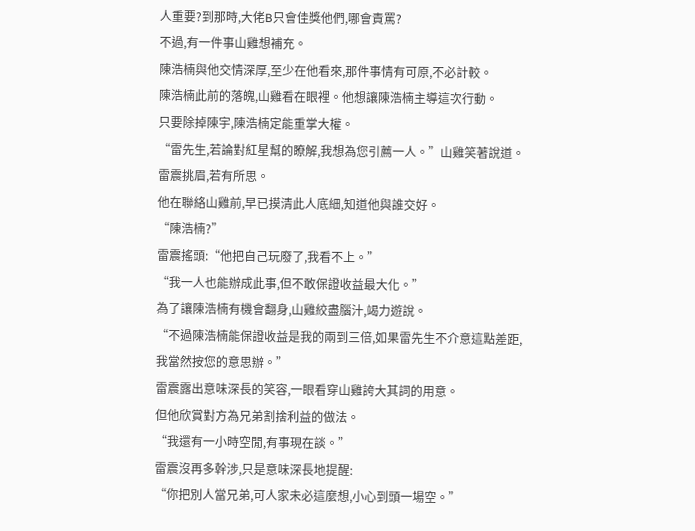人重要?到那時,大佬B只會佳獎他們,哪會責罵?
不過,有一件事山雞想補充。
陳浩楠與他交情深厚,至少在他看來,那件事情有可原,不必計較。
陳浩楠此前的落魄,山雞看在眼裡。他想讓陳浩楠主導這次行動。
只要除掉陳宇,陳浩楠定能重掌大權。
“雷先生,若論對紅星幫的瞭解,我想為您引薦一人。”山雞笑著說道。
雷震挑眉,若有所思。
他在聯絡山雞前,早已摸清此人底細,知道他與誰交好。
“陳浩楠?”
雷震搖頭:“他把自己玩廢了,我看不上。”
“我一人也能辦成此事,但不敢保證收益最大化。”
為了讓陳浩楠有機會翻身,山雞絞盡腦汁,竭力遊說。
“不過陳浩楠能保證收益是我的兩到三倍,如果雷先生不介意這點差距,我當然按您的意思辦。”
雷震露出意味深長的笑容,一眼看穿山雞誇大其詞的用意。
但他欣賞對方為兄弟割捨利益的做法。
“我還有一小時空閒,有事現在談。”
雷震沒再多幹涉,只是意味深長地提醒:
“你把別人當兄弟,可人家未必這麼想,小心到頭一場空。”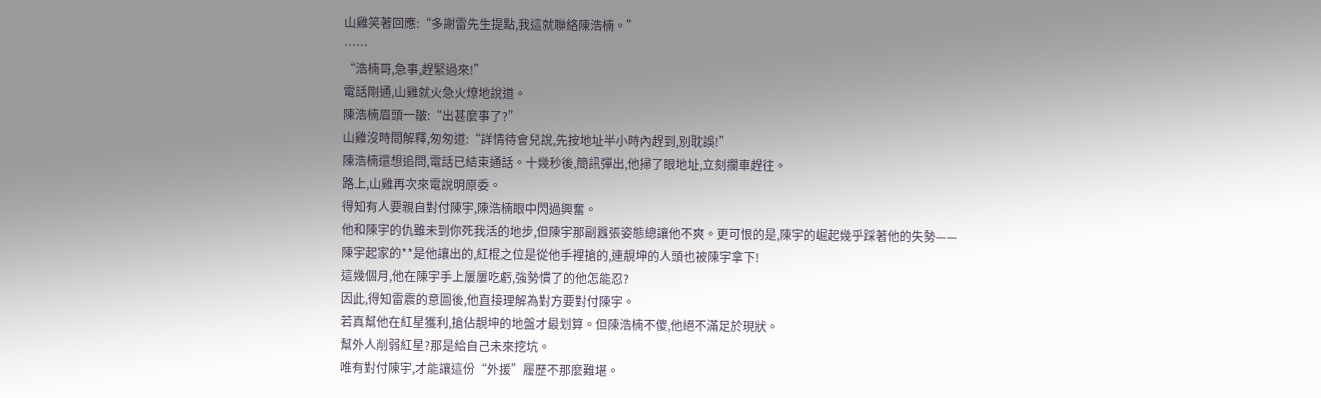山雞笑著回應:“多謝雷先生提點,我這就聯絡陳浩楠。”
……
“浩楠哥,急事,趕緊過來!”
電話剛通,山雞就火急火燎地說道。
陳浩楠眉頭一皺:“出甚麼事了?”
山雞沒時間解釋,匆匆道:“詳情待會兒說,先按地址半小時內趕到,別耽誤!”
陳浩楠還想追問,電話已結束通話。十幾秒後,簡訊彈出,他掃了眼地址,立刻攔車趕往。
路上,山雞再次來電說明原委。
得知有人要親自對付陳宇,陳浩楠眼中閃過興奮。
他和陳宇的仇雖未到你死我活的地步,但陳宇那副囂張姿態總讓他不爽。更可恨的是,陳宇的崛起幾乎踩著他的失勢——
陳宇起家的**是他讓出的,紅棍之位是從他手裡搶的,連靚坤的人頭也被陳宇拿下!
這幾個月,他在陳宇手上屢屢吃虧,強勢慣了的他怎能忍?
因此,得知雷震的意圖後,他直接理解為對方要對付陳宇。
若真幫他在紅星獲利,搶佔靚坤的地盤才最划算。但陳浩楠不傻,他絕不滿足於現狀。
幫外人削弱紅星?那是給自己未來挖坑。
唯有對付陳宇,才能讓這份“外援”履歷不那麼難堪。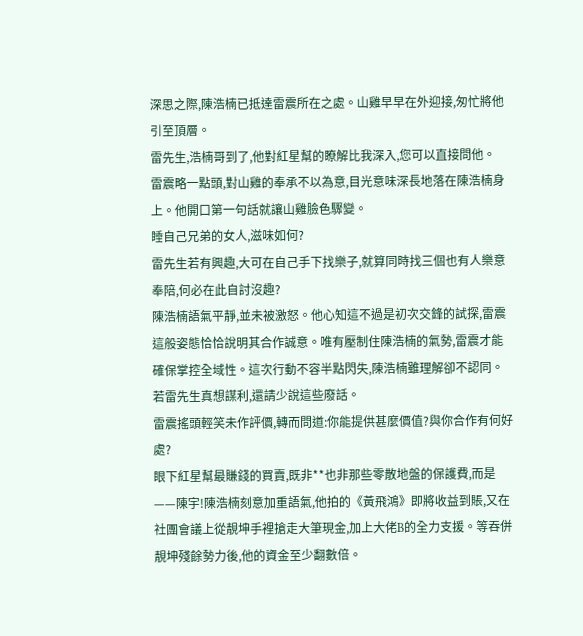深思之際,陳浩楠已抵達雷震所在之處。山雞早早在外迎接,匆忙將他引至頂層。
雷先生,浩楠哥到了,他對紅星幫的瞭解比我深入,您可以直接問他。
雷震略一點頭,對山雞的奉承不以為意,目光意味深長地落在陳浩楠身上。他開口第一句話就讓山雞臉色驟變。
睡自己兄弟的女人,滋味如何?
雷先生若有興趣,大可在自己手下找樂子,就算同時找三個也有人樂意奉陪,何必在此自討沒趣?
陳浩楠語氣平靜,並未被激怒。他心知這不過是初次交鋒的試探,雷震這般姿態恰恰說明其合作誠意。唯有壓制住陳浩楠的氣勢,雷震才能確保掌控全域性。這次行動不容半點閃失,陳浩楠雖理解卻不認同。
若雷先生真想謀利,還請少說這些廢話。
雷震搖頭輕笑未作評價,轉而問道:你能提供甚麼價值?與你合作有何好處?
眼下紅星幫最賺錢的買賣,既非**也非那些零散地盤的保護費,而是——陳宇!陳浩楠刻意加重語氣,他拍的《黃飛鴻》即將收益到賬,又在社團會議上從靚坤手裡搶走大筆現金,加上大佬B的全力支援。等吞併靚坤殘餘勢力後,他的資金至少翻數倍。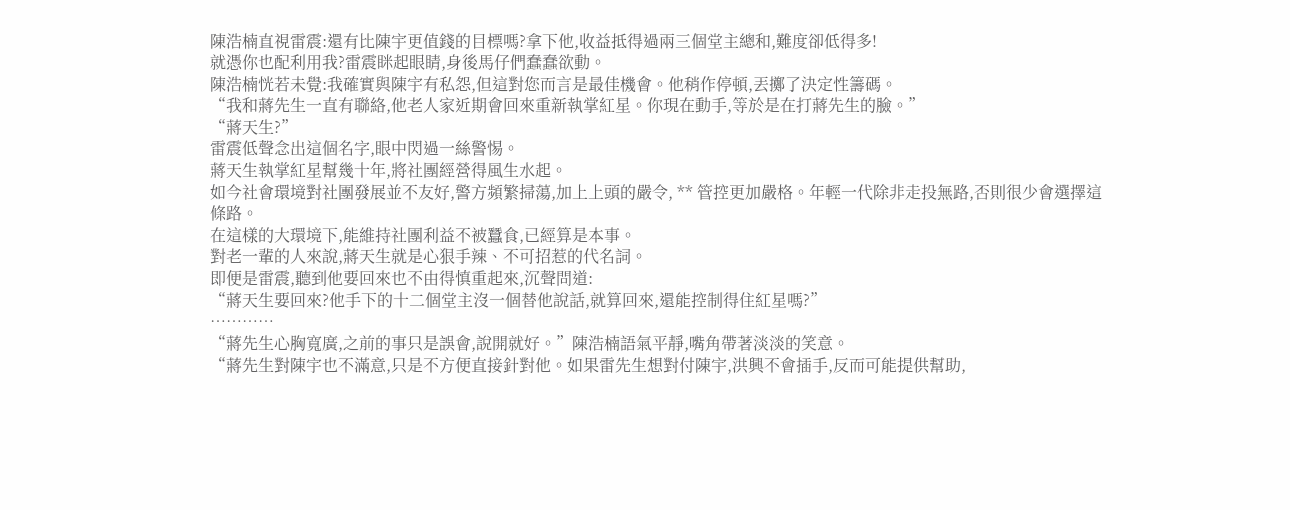陳浩楠直視雷震:還有比陳宇更值錢的目標嗎?拿下他,收益抵得過兩三個堂主總和,難度卻低得多!
就憑你也配利用我?雷震眯起眼睛,身後馬仔們蠢蠢欲動。
陳浩楠恍若未覺:我確實與陳宇有私怨,但這對您而言是最佳機會。他稍作停頓,丟擲了決定性籌碼。
“我和蔣先生一直有聯絡,他老人家近期會回來重新執掌紅星。你現在動手,等於是在打蔣先生的臉。”
“蔣天生?”
雷震低聲念出這個名字,眼中閃過一絲警惕。
蔣天生執掌紅星幫幾十年,將社團經營得風生水起。
如今社會環境對社團發展並不友好,警方頻繁掃蕩,加上上頭的嚴令, ** 管控更加嚴格。年輕一代除非走投無路,否則很少會選擇這條路。
在這樣的大環境下,能維持社團利益不被蠶食,已經算是本事。
對老一輩的人來說,蔣天生就是心狠手辣、不可招惹的代名詞。
即便是雷震,聽到他要回來也不由得慎重起來,沉聲問道:
“蔣天生要回來?他手下的十二個堂主沒一個替他說話,就算回來,還能控制得住紅星嗎?”
…………
“蔣先生心胸寬廣,之前的事只是誤會,說開就好。”陳浩楠語氣平靜,嘴角帶著淡淡的笑意。
“蔣先生對陳宇也不滿意,只是不方便直接針對他。如果雷先生想對付陳宇,洪興不會插手,反而可能提供幫助,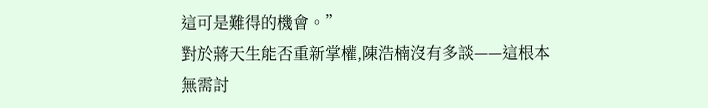這可是難得的機會。”
對於蔣天生能否重新掌權,陳浩楠沒有多談——這根本無需討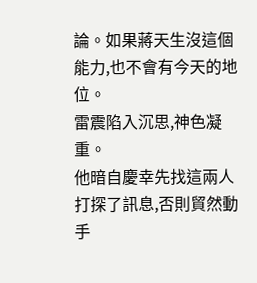論。如果蔣天生沒這個能力,也不會有今天的地位。
雷震陷入沉思,神色凝重。
他暗自慶幸先找這兩人打探了訊息,否則貿然動手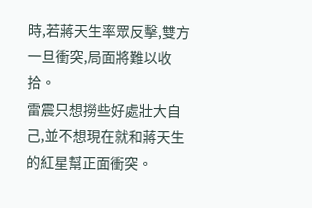時,若蔣天生率眾反擊,雙方一旦衝突,局面將難以收拾。
雷震只想撈些好處壯大自己,並不想現在就和蔣天生的紅星幫正面衝突。